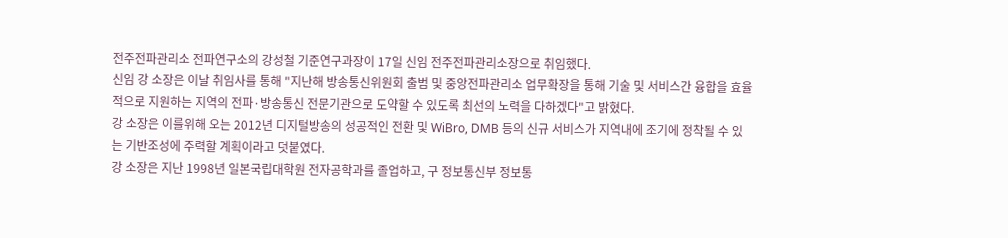전주전파관리소 전파연구소의 강성철 기준연구과장이 17일 신임 전주전파관리소장으로 취임했다.
신임 강 소장은 이날 취임사를 통해 "지난해 방송통신위원회 출범 및 중앙전파관리소 업무확장을 통해 기술 및 서비스간 융합을 효율적으로 지원하는 지역의 전파·방송통신 전문기관으로 도약할 수 있도록 최선의 노력을 다하겠다"고 밝혔다.
강 소장은 이를위해 오는 2012년 디지털방송의 성공적인 전환 및 WiBro, DMB 등의 신규 서비스가 지역내에 조기에 정착될 수 있는 기반조성에 주력할 계획이라고 덧붙였다.
강 소장은 지난 1998년 일본국립대학원 전자공학과를 졸업하고, 구 정보통신부 정보통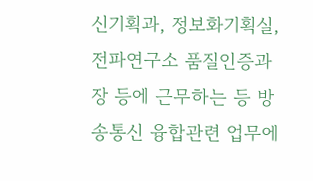신기획과, 정보화기획실,전파연구소 품질인증과장 등에 근무하는 등 방송통신 융합관련 업무에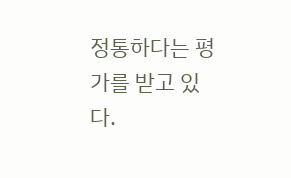정통하다는 평가를 받고 있다.